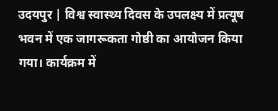उदयपुर | विश्व स्वास्थ्य दिवस के उपलक्ष्य में प्रत्यूष भवन में एक जागरूकता गोष्ठी का आयोजन किया गया। कार्यक्रम में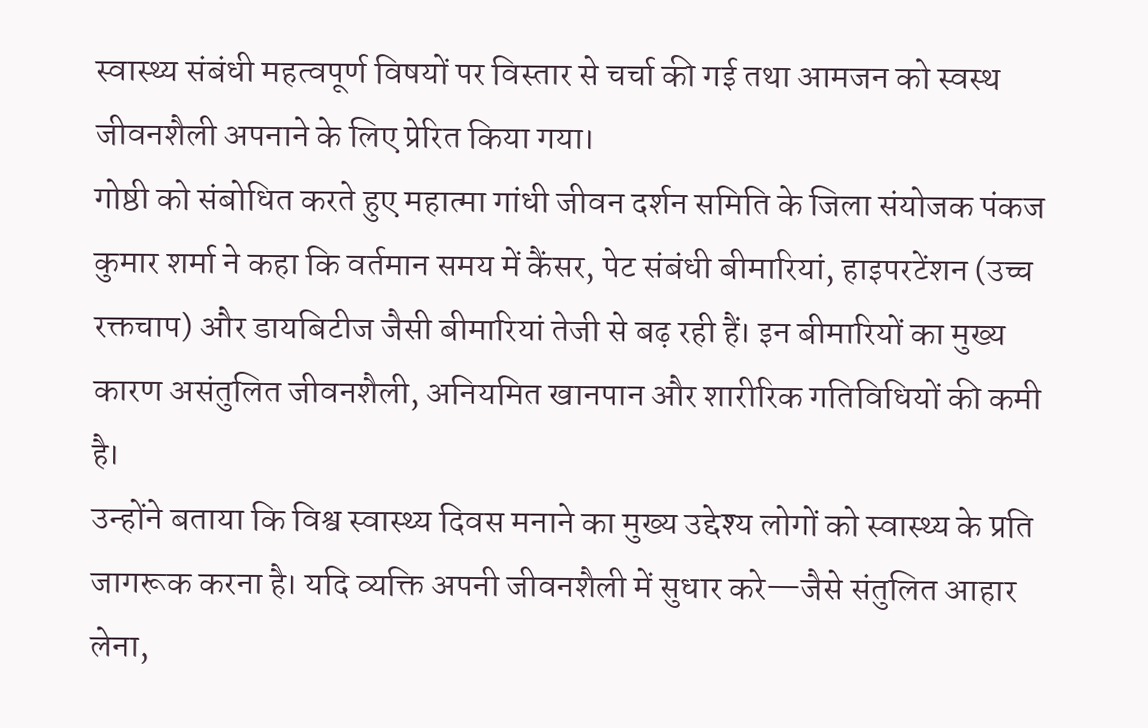स्वास्थ्य संबंधी महत्वपूर्ण विषयों पर विस्तार से चर्चा की गई तथा आमजन को स्वस्थ जीवनशैली अपनाने के लिए प्रेरित किया गया।
गोष्ठी को संबोधित करते हुए महात्मा गांधी जीवन दर्शन समिति के जिला संयोजक पंकज कुमार शर्मा ने कहा कि वर्तमान समय में कैंसर, पेट संबंधी बीमारियां, हाइपरटेंशन (उच्च रक्तचाप) और डायबिटीज जैसी बीमारियां तेजी से बढ़ रही हैं। इन बीमारियों का मुख्य कारण असंतुलित जीवनशैली, अनियमित खानपान और शारीरिक गतिविधियों की कमी है।
उन्होंने बताया कि विश्व स्वास्थ्य दिवस मनाने का मुख्य उद्देश्य लोगों को स्वास्थ्य के प्रति जागरूक करना है। यदि व्यक्ति अपनी जीवनशैली में सुधार करे—जैसे संतुलित आहार लेना,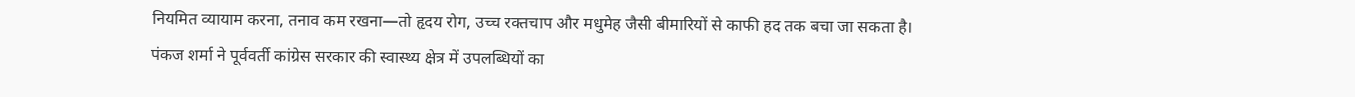नियमित व्यायाम करना, तनाव कम रखना—तो हृदय रोग, उच्च रक्तचाप और मधुमेह जैसी बीमारियों से काफी हद तक बचा जा सकता है।
पंकज शर्मा ने पूर्ववर्ती कांग्रेस सरकार की स्वास्थ्य क्षेत्र में उपलब्धियों का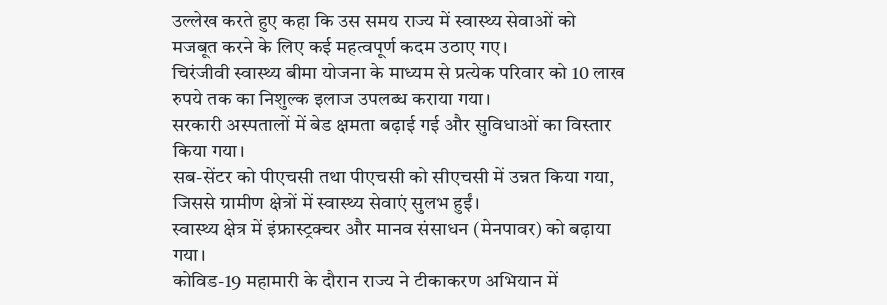उल्लेख करते हुए कहा कि उस समय राज्य में स्वास्थ्य सेवाओं को मजबूत करने के लिए कई महत्वपूर्ण कदम उठाए गए।
चिरंजीवी स्वास्थ्य बीमा योजना के माध्यम से प्रत्येक परिवार को 10 लाख रुपये तक का निशुल्क इलाज उपलब्ध कराया गया।
सरकारी अस्पतालों में बेड क्षमता बढ़ाई गई और सुविधाओं का विस्तार किया गया।
सब-सेंटर को पीएचसी तथा पीएचसी को सीएचसी में उन्नत किया गया, जिससे ग्रामीण क्षेत्रों में स्वास्थ्य सेवाएं सुलभ हुईं।
स्वास्थ्य क्षेत्र में इंफ्रास्ट्रक्चर और मानव संसाधन (मेनपावर) को बढ़ाया गया।
कोविड-19 महामारी के दौरान राज्य ने टीकाकरण अभियान में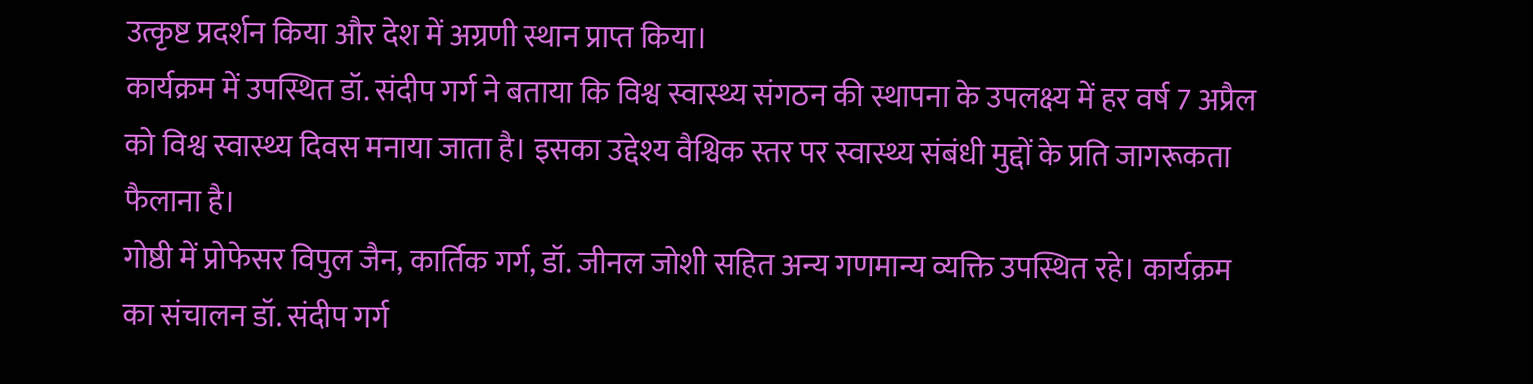उत्कृष्ट प्रदर्शन किया और देश में अग्रणी स्थान प्राप्त किया।
कार्यक्रम में उपस्थित डॉ. संदीप गर्ग ने बताया कि विश्व स्वास्थ्य संगठन की स्थापना के उपलक्ष्य में हर वर्ष 7 अप्रैल को विश्व स्वास्थ्य दिवस मनाया जाता है। इसका उद्देश्य वैश्विक स्तर पर स्वास्थ्य संबंधी मुद्दों के प्रति जागरूकता फैलाना है।
गोष्ठी में प्रोफेसर विपुल जैन, कार्तिक गर्ग, डॉ. जीनल जोशी सहित अन्य गणमान्य व्यक्ति उपस्थित रहे। कार्यक्रम का संचालन डॉ. संदीप गर्ग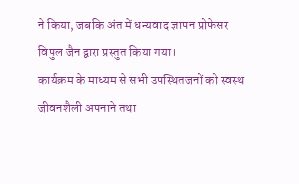ने किया, जबकि अंत में धन्यवाद ज्ञापन प्रोफेसर विपुल जैन द्वारा प्रस्तुत किया गया।
कार्यक्रम के माध्यम से सभी उपस्थितजनों को स्वस्थ जीवनशैली अपनाने तथा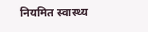नियमित स्वास्थ्य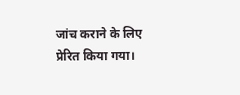जांच कराने के लिए प्रेरित किया गया।